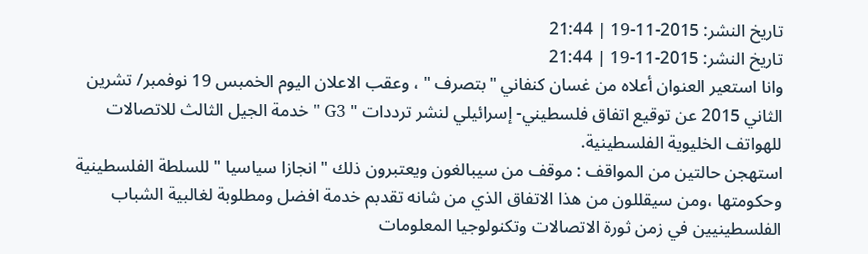تاريخ النشر: 2015-11-19 | 21:44
تاريخ النشر: 2015-11-19 | 21:44
وانا استعير العنوان أعلاه من غسان كنفاني "بتصرف " ، وعقب الاعلان اليوم الخمبس 19 نوفمبر/ تشرين الثاني 2015 عن توقيع اتفاق فلسطيني- إسرائيلي لنشر ترددات " G3 " خدمة الجيل الثالث للاتصالات للهواتف الخليوية الفلسطينية.
استهجن حالتين من المواقف : موقف من سيبالغون ويعتبرون ذلك " انجازا سياسيا " للسلطة الفلسطينية وحكومتها ،ومن سيقللون من هذا الاتفاق الذي من شانه تقدبم خدمة افضل ومطلوبة لغالبية الشباب الفلسطينيين في زمن ثورة الاتصالات وتكنولوجيا المعلومات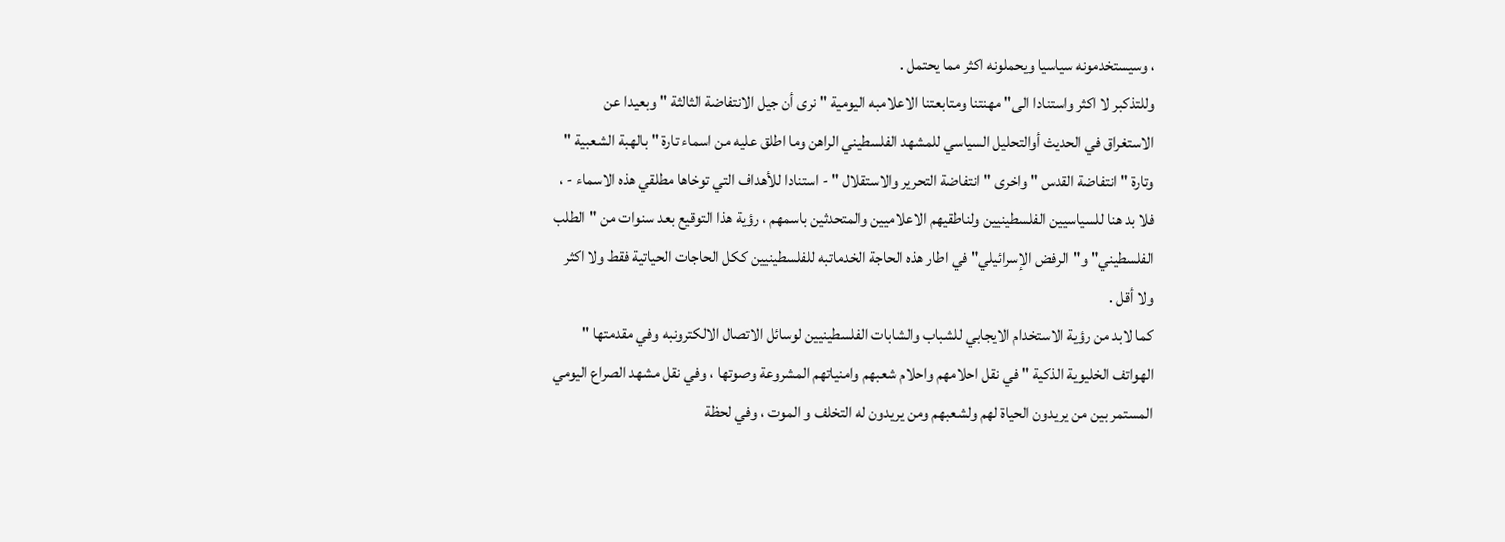، وسيستخدمونه سياسيا ويحملونه اكثر مما يحتمل .
وللتذكبر لا اكثر واستنادا الى" مهنتنا ومتابعتنا الاعلامبه اليومية " نرى أن جيل الانتفاضة الثالثة " وبعيدا عن الاستغراق في الحديث أوالتحليل السياسي للمشهد الفلسطيني الراهن وما اطلق عليه من اسماء تارة " بالهبة الشعبية " وتارة " انتفاضة القدس " واخرى " انتفاضة التحرير والاستقلال " - استنادا للأهداف التي توخاها مطلقي هذه الاسماء - ، فلا بد هنا للسياسيين الفلسطينيين ولناطقيهم الاعلاميين والمتحدثين باسمهم ، رؤية هذا التوقيع بعد سنوات من "الطلب الفلسطيني" و"الرفض الإسرائيلي" في اطار هذه الحاجة الخدماتبه للفلسطينيين ككل الحاجات الحياتية فقط ولا اكثر ولا أقل .
كما لابد من رؤية الاستخدام الايجابي للشباب والشابات الفلسطينيين لوسائل الاتصال الالكترونبه وفي مقدمتها " الهواتف الخليوية الذكية " في نقل احلامهم واحلام شعبهم وامنياتهم المشروعة وصوتها ، وفي نقل مشهد الصراع اليومي المستمر بين من يريدون الحياة لهم ولشعبهم ومن يريدون له التخلف و الموت ، وفي لحظة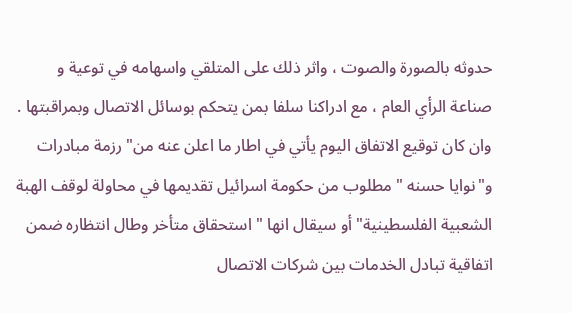حدوثه بالصورة والصوت ، واثر ذلك على المتلقي واسهامه في توعية و صناعة الرأي العام ، مع ادراكنا سلفا بمن يتحكم بوسائل الاتصال وبمراقبتها .
وان كان توقيع الاتفاق اليوم يأتي في اطار ما اعلن عنه من" رزمة مبادرات و"نوايا حسنه " مطلوب من حكومة اسرائيل تقديمها في محاولة لوقف الهبة الشعبية الفلسطينية" أو سيقال انها " استحقاق متأخر وطال انتظاره ضمن اتفاقية تبادل الخدمات بين شركات الاتصال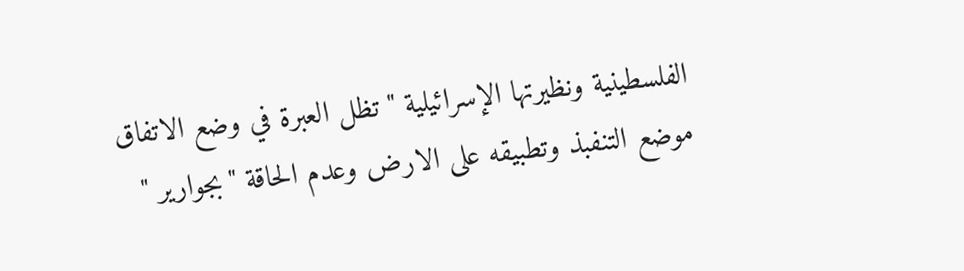الفلسطينية ونظيرتها الإسرائيلية " تظل العبرة في وضع الاتفاق موضع التنفبذ وتطبيقه على الارض وعدم الحاقة "بجوارير "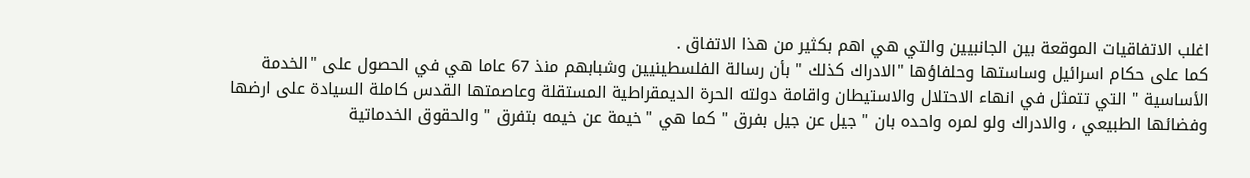اغلب الاتفاقيات الموقعة بين الجانبيين والتي هي اهم بكثير من هذا الاتفاق .
كما على حكام اسرائيل وساستها وحلفاؤها "الادراك كذلك " بأن رسالة الفلسطينيين وشبابهم منذ 67 عاما هي في الحصول على "الخدمة الأساسية " التي تتمثل في انهاء الاحتلال والاستيطان واقامة دولته الحرة الديمقراطية المستقلة وعاصمتها القدس كاملة السيادة على ارضها وفضائها الطبيعي ، والادراك ولو لمره واحده بان " جيل عن جيل بفرق " كما هي "خيمة عن خيمه بتفرق " والحقوق الخدماتية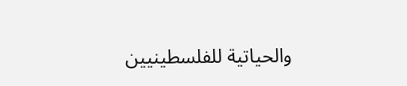والحياتية للفلسطينيين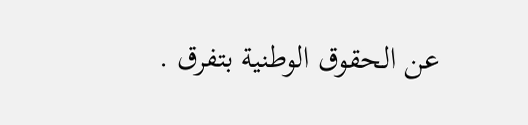عن الحقوق الوطنية بتفرق .